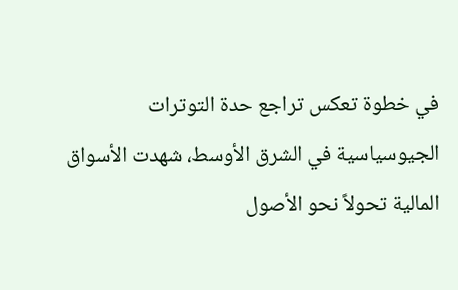في خطوة تعكس تراجع حدة التوترات الجيوسياسية في الشرق الأوسط، شهدت الأسواق المالية تحولاً نحو الأصول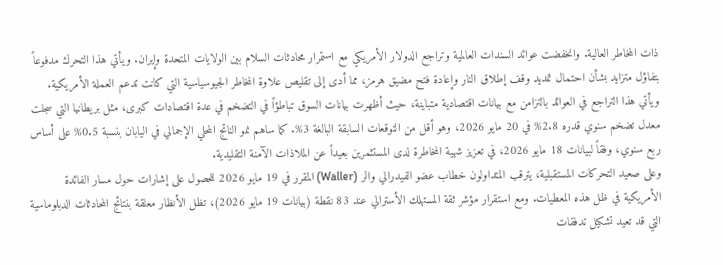ذات المخاطر العالية. وانخفضت عوائد السندات العالمية وتراجع الدولار الأمريكي مع استمرار محادثات السلام بين الولايات المتحدة وإيران. ويأتي هذا التحرك مدفوعاً بتفاؤل متزايد بشأن احتمال تمديد وقف إطلاق النار وإعادة فتح مضيق هرمز، مما أدى إلى تقليص علاوة المخاطر الجيوسياسية التي كانت تدعم العملة الأمريكية.
ويأتي هذا التراجع في العوائد بالتزامن مع بيانات اقتصادية متباينة، حيث أظهرت بيانات السوق تباطؤاً في التضخم في عدة اقتصادات كبرى، مثل بريطانيا التي سجلت معدل تضخم سنوي قدره 2.8% في 20 مايو 2026، وهو أقل من التوقعات السابقة البالغة 3%. كما ساهم نمو الناتج المحلي الإجمالي في اليابان بنسبة 0.5% على أساس ربع سنوي، وفقاً لبيانات 18 مايو 2026، في تعزيز شهية المخاطرة لدى المستثمرين بعيداً عن الملاذات الآمنة التقليدية.
وعلى صعيد التحركات المستقبلية، يترقب المتداولون خطاب عضو الفيدرالي والر (Waller) المقرر في 19 مايو 2026 للحصول على إشارات حول مسار الفائدة الأمريكية في ظل هذه المعطيات. ومع استقرار مؤشر ثقة المستهلك الأسترالي عند 83 نقطة (بيانات 19 مايو 2026)، تظل الأنظار معلقة بنتائج المحادثات الدبلوماسية التي قد تعيد تشكيل تدفقات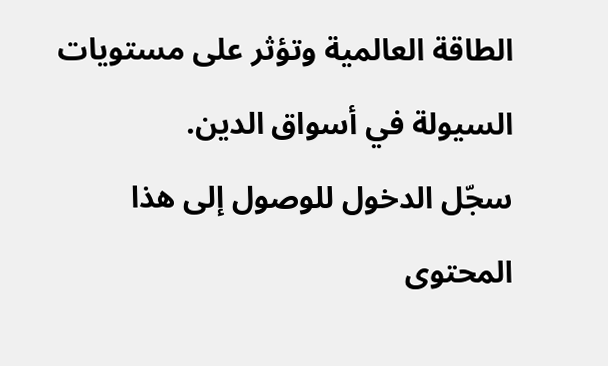الطاقة العالمية وتؤثر على مستويات السيولة في أسواق الدين.
سجّل الدخول للوصول إلى هذا المحتوى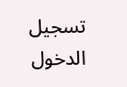تسجيل الدخول